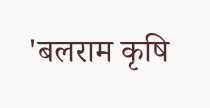'बलराम कृषि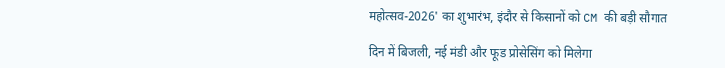महोत्सव-2026' का शुभारंभ, इंदौर से किसानों को CM की बड़ी सौगात

दिन में बिजली, नई मंडी और फूड प्रोसेसिंग को मिलेगा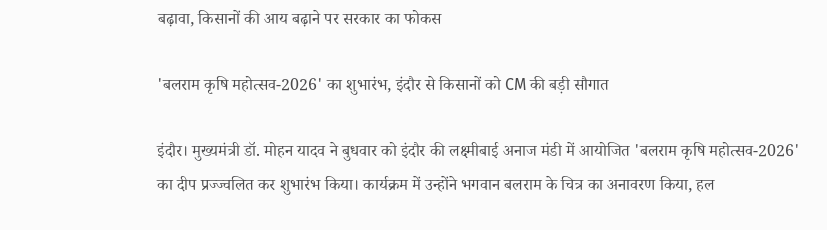बढ़ावा, किसानों की आय बढ़ाने पर सरकार का फोकस

'बलराम कृषि महोत्सव-2026' का शुभारंभ, इंदौर से किसानों को CM की बड़ी सौगात

इंदौर। मुख्यमंत्री डॉ. मोहन यादव ने बुधवार को इंदौर की लक्ष्मीबाई अनाज मंडी में आयोजित 'बलराम कृषि महोत्सव-2026' का दीप प्रज्ज्वलित कर शुभारंभ किया। कार्यक्रम में उन्होंने भगवान बलराम के चित्र का अनावरण किया, हल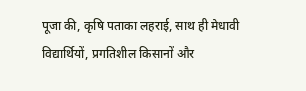पूजा की, कृषि पताका लहराई, साथ ही मेधावी विद्यार्थियों, प्रगतिशील किसानों और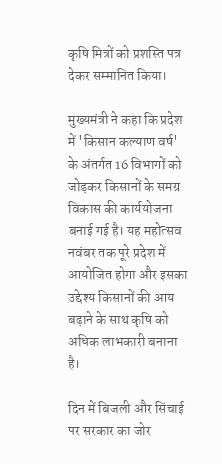कृषि मित्रों को प्रशस्ति पत्र देकर सम्मानित किया।

मुख्यमंत्री ने कहा कि प्रदेश में 'किसान कल्याण वर्ष' के अंतर्गत 16 विभागों को जोड़कर किसानों के समग्र विकास की कार्ययोजना बनाई गई है। यह महोत्सव नवंबर तक पूरे प्रदेश में आयोजित होगा और इसका उद्देश्य किसानों की आय बढ़ाने के साथ कृषि को अधिक लाभकारी बनाना है।

दिन में बिजली और सिंचाई पर सरकार का जोर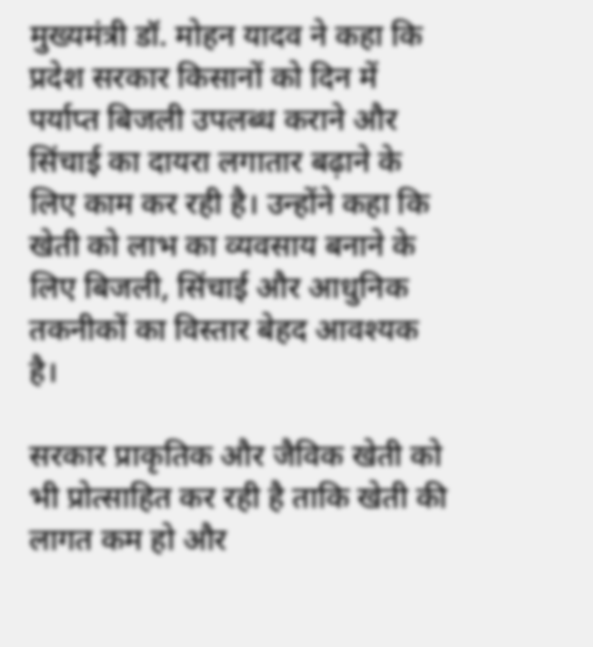मुख्यमंत्री डॉ. मोहन यादव ने कहा कि प्रदेश सरकार किसानों को दिन में पर्याप्त बिजली उपलब्ध कराने और सिंचाई का दायरा लगातार बढ़ाने के लिए काम कर रही है। उन्होंने कहा कि खेती को लाभ का व्यवसाय बनाने के लिए बिजली, सिंचाई और आधुनिक तकनीकों का विस्तार बेहद आवश्यक है।

सरकार प्राकृतिक और जैविक खेती को भी प्रोत्साहित कर रही है ताकि खेती की लागत कम हो और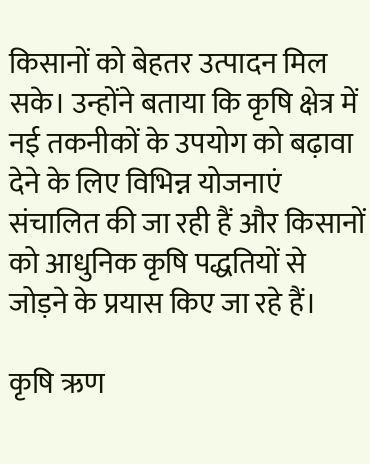किसानों को बेहतर उत्पादन मिल सके। उन्होंने बताया कि कृषि क्षेत्र में नई तकनीकों के उपयोग को बढ़ावा देने के लिए विभिन्न योजनाएं संचालित की जा रही हैं और किसानों को आधुनिक कृषि पद्धतियों से जोड़ने के प्रयास किए जा रहे हैं।

कृषि ऋण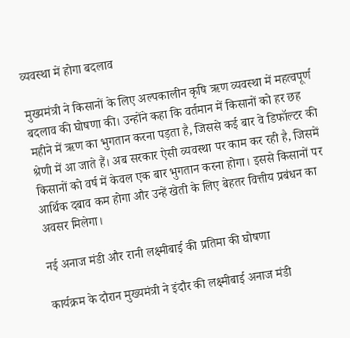व्यवस्था में होगा बदलाव

मुख्यमंत्री ने किसानों के लिए अल्पकालीन कृषि ऋण व्यवस्था में महत्वपूर्ण बदलाव की घोषणा की। उन्होंने कहा कि वर्तमान में किसानों को हर छह महीने में ऋण का भुगतान करना पड़ता है, जिससे कई बार वे डिफॉल्टर की श्रेणी में आ जाते हैं। अब सरकार ऐसी व्यवस्था पर काम कर रही है, जिसमें किसानों को वर्ष में केवल एक बार भुगतान करना होगा। इससे किसानों पर आर्थिक दबाव कम होगा और उन्हें खेती के लिए बेहतर वित्तीय प्रबंधन का अवसर मिलेगा।

नई अनाज मंडी और रानी लक्ष्मीबाई की प्रतिमा की घोषणा

कार्यक्रम के दौरान मुख्यमंत्री ने इंदौर की लक्ष्मीबाई अनाज मंडी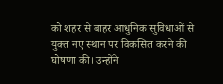को शहर से बाहर आधुनिक सुविधाओं से युक्त नए स्थान पर विकसित करने की घोषणा की। उन्होंने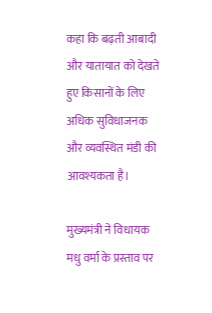कहा कि बढ़ती आबादी और यातायात को देखते हुए किसानों के लिए अधिक सुविधाजनक और व्यवस्थित मंडी की आवश्यकता है।

मुख्यमंत्री ने विधायक मधु वर्मा के प्रस्ताव पर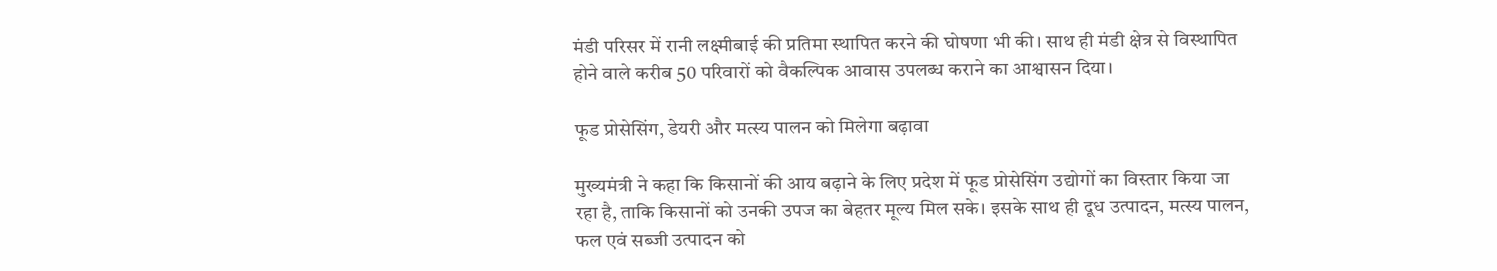मंडी परिसर में रानी लक्ष्मीबाई की प्रतिमा स्थापित करने की घोषणा भी की। साथ ही मंडी क्षेत्र से विस्थापित होने वाले करीब 50 परिवारों को वैकल्पिक आवास उपलब्ध कराने का आश्वासन दिया।

फूड प्रोसेसिंग, डेयरी और मत्स्य पालन को मिलेगा बढ़ावा

मुख्यमंत्री ने कहा कि किसानों की आय बढ़ाने के लिए प्रदेश में फूड प्रोसेसिंग उद्योगों का विस्तार किया जा रहा है, ताकि किसानों को उनकी उपज का बेहतर मूल्य मिल सके। इसके साथ ही दूध उत्पादन, मत्स्य पालन, फल एवं सब्जी उत्पादन को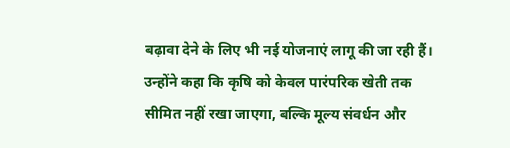बढ़ावा देने के लिए भी नई योजनाएं लागू की जा रही हैं। उन्होंने कहा कि कृषि को केवल पारंपरिक खेती तक सीमित नहीं रखा जाएगा, बल्कि मूल्य संवर्धन और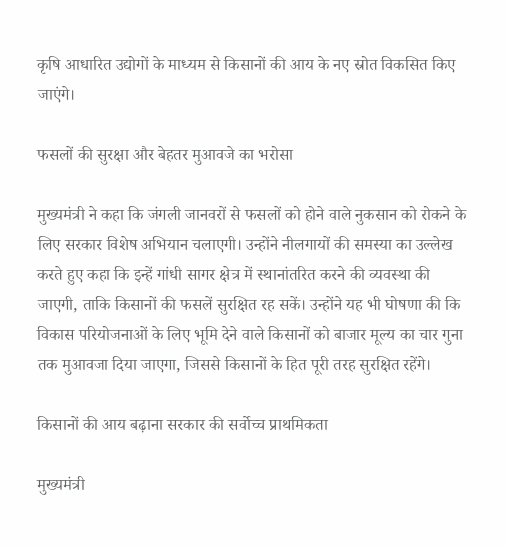कृषि आधारित उद्योगों के माध्यम से किसानों की आय के नए स्रोत विकसित किए जाएंगे।

फसलों की सुरक्षा और बेहतर मुआवजे का भरोसा

मुख्यमंत्री ने कहा कि जंगली जानवरों से फसलों को होने वाले नुकसान को रोकने के लिए सरकार विशेष अभियान चलाएगी। उन्होंने नीलगायों की समस्या का उल्लेख करते हुए कहा कि इन्हें गांधी सागर क्षेत्र में स्थानांतरित करने की व्यवस्था की जाएगी, ताकि किसानों की फसलें सुरक्षित रह सकें। उन्होंने यह भी घोषणा की कि विकास परियोजनाओं के लिए भूमि देने वाले किसानों को बाजार मूल्य का चार गुना तक मुआवजा दिया जाएगा, जिससे किसानों के हित पूरी तरह सुरक्षित रहेंगे।

किसानों की आय बढ़ाना सरकार की सर्वोच्च प्राथमिकता

मुख्यमंत्री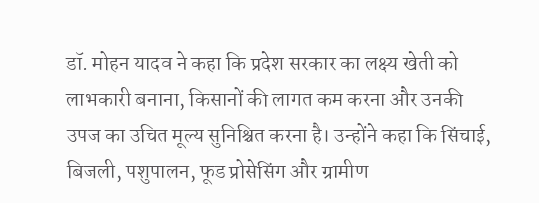डॉ. मोहन यादव ने कहा कि प्रदेश सरकार का लक्ष्य खेती को लाभकारी बनाना, किसानों की लागत कम करना और उनकी उपज का उचित मूल्य सुनिश्चित करना है। उन्होंने कहा कि सिंचाई, बिजली, पशुपालन, फूड प्रोसेसिंग और ग्रामीण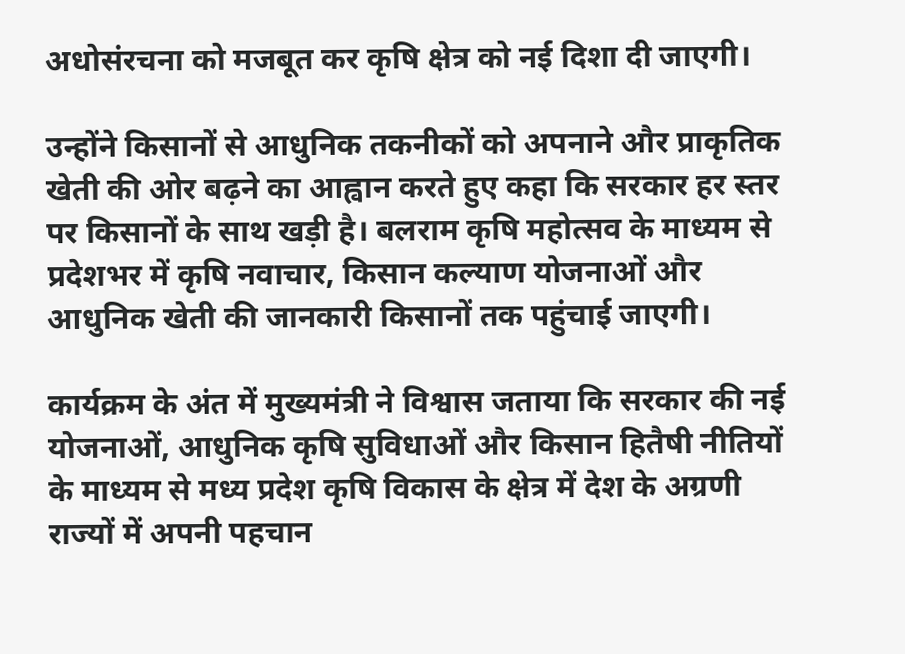अधोसंरचना को मजबूत कर कृषि क्षेत्र को नई दिशा दी जाएगी।

उन्होंने किसानों से आधुनिक तकनीकों को अपनाने और प्राकृतिक खेती की ओर बढ़ने का आह्वान करते हुए कहा कि सरकार हर स्तर पर किसानों के साथ खड़ी है। बलराम कृषि महोत्सव के माध्यम से प्रदेशभर में कृषि नवाचार, किसान कल्याण योजनाओं और आधुनिक खेती की जानकारी किसानों तक पहुंचाई जाएगी।

कार्यक्रम के अंत में मुख्यमंत्री ने विश्वास जताया कि सरकार की नई योजनाओं, आधुनिक कृषि सुविधाओं और किसान हितैषी नीतियों के माध्यम से मध्य प्रदेश कृषि विकास के क्षेत्र में देश के अग्रणी राज्यों में अपनी पहचान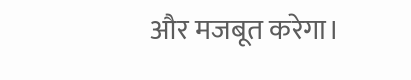और मजबूत करेगा।